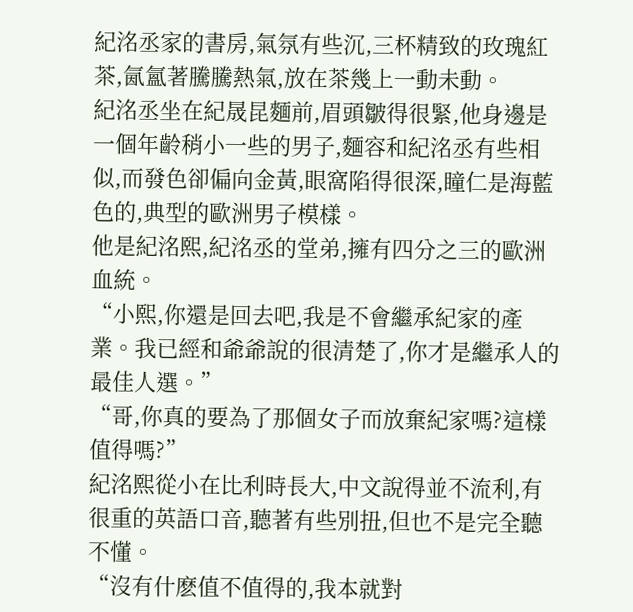紀洺丞家的書房,氣氛有些沉,三杯精致的玫瑰紅茶,氤氳著騰騰熱氣,放在茶幾上一動未動。
紀洺丞坐在紀晟昆麵前,眉頭皺得很緊,他身邊是一個年齡稍小一些的男子,麵容和紀洺丞有些相似,而發色卻偏向金黃,眼窩陷得很深,瞳仁是海藍色的,典型的歐洲男子模樣。
他是紀洺熙,紀洺丞的堂弟,擁有四分之三的歐洲血統。
“小熙,你還是回去吧,我是不會繼承紀家的產業。我已經和爺爺說的很清楚了,你才是繼承人的最佳人選。”
“哥,你真的要為了那個女子而放棄紀家嗎?這樣值得嗎?”
紀洺熙從小在比利時長大,中文說得並不流利,有很重的英語口音,聽著有些別扭,但也不是完全聽不懂。
“沒有什麽值不值得的,我本就對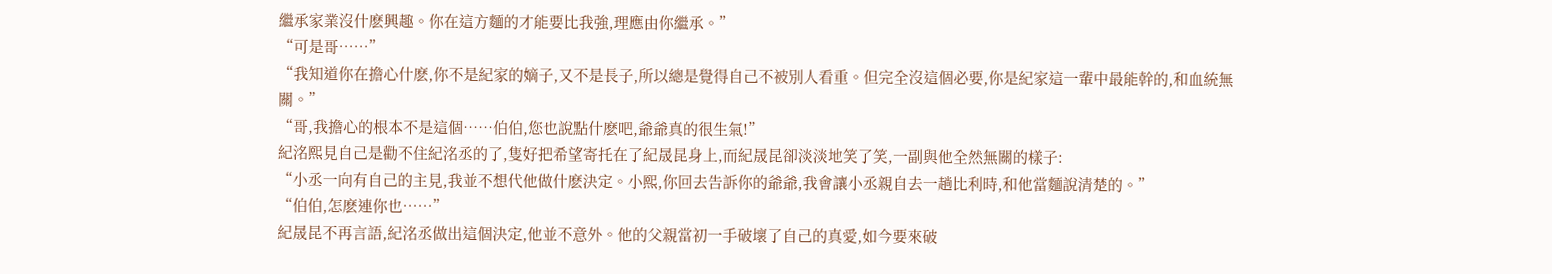繼承家業沒什麽興趣。你在這方麵的才能要比我強,理應由你繼承。”
“可是哥……”
“我知道你在擔心什麽,你不是紀家的嫡子,又不是長子,所以總是覺得自己不被別人看重。但完全沒這個必要,你是紀家這一輩中最能幹的,和血統無關。”
“哥,我擔心的根本不是這個……伯伯,您也說點什麽吧,爺爺真的很生氣!”
紀洺熙見自己是勸不住紀洺丞的了,隻好把希望寄托在了紀晟昆身上,而紀晟昆卻淡淡地笑了笑,一副與他全然無關的樣子:
“小丞一向有自己的主見,我並不想代他做什麽決定。小熙,你回去告訴你的爺爺,我會讓小丞親自去一趟比利時,和他當麵說清楚的。”
“伯伯,怎麽連你也……”
紀晟昆不再言語,紀洺丞做出這個決定,他並不意外。他的父親當初一手破壞了自己的真愛,如今要來破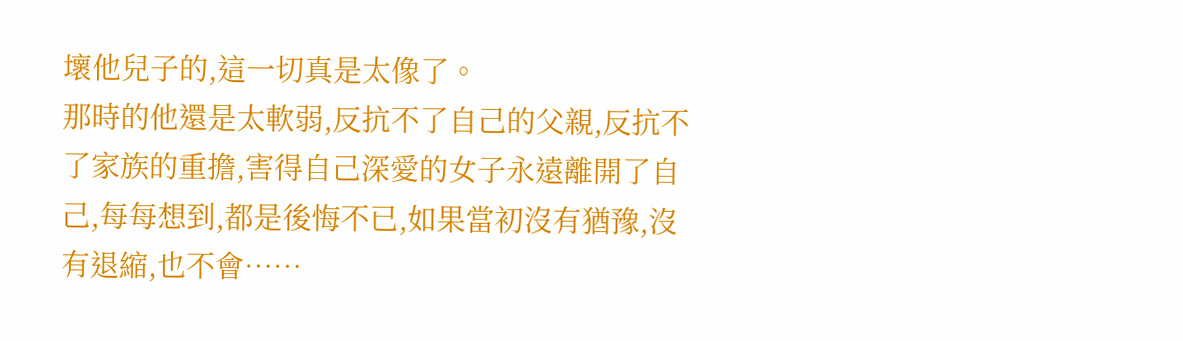壞他兒子的,這一切真是太像了。
那時的他還是太軟弱,反抗不了自己的父親,反抗不了家族的重擔,害得自己深愛的女子永遠離開了自己,每每想到,都是後悔不已,如果當初沒有猶豫,沒有退縮,也不會……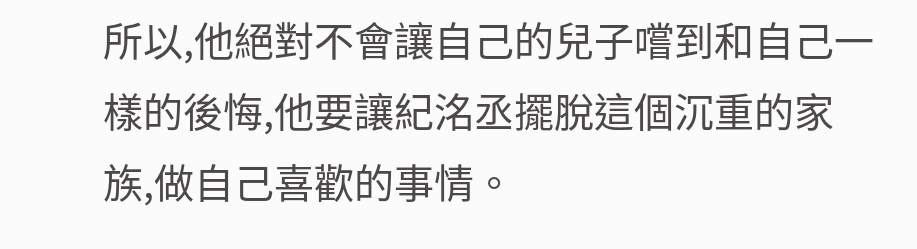所以,他絕對不會讓自己的兒子嚐到和自己一樣的後悔,他要讓紀洺丞擺脫這個沉重的家族,做自己喜歡的事情。